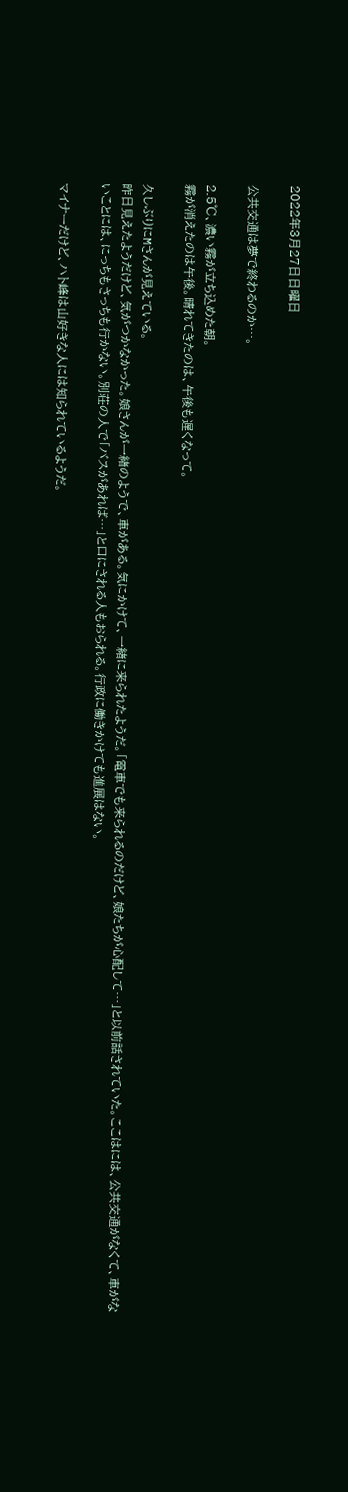2022年3月27日日曜日

公共交通は夢で終わるのか…。

2.5℃、濃い霧が立ち込めた朝。
霧が消えたのは午後。晴れてきたのは、午後も遅くなって。

久しぶりにMさんが見えている。
昨日見えたようだけど、気がつかなかった。娘さんが一緒のようで、車がある。気にかけて、一緒に来られたようだ。「電車でも来られるのだけど、娘たちが心配して…」と以前話されていた。ここはには、公共交通がなくて、車がないことには、にっちもさっちも行かない。別荘の人で「バスがあれば…」と口にされる人もおられる。行政に働きかけても進展はない。

マイナーだけど、ハト峰は山好きな人には知られているようだ。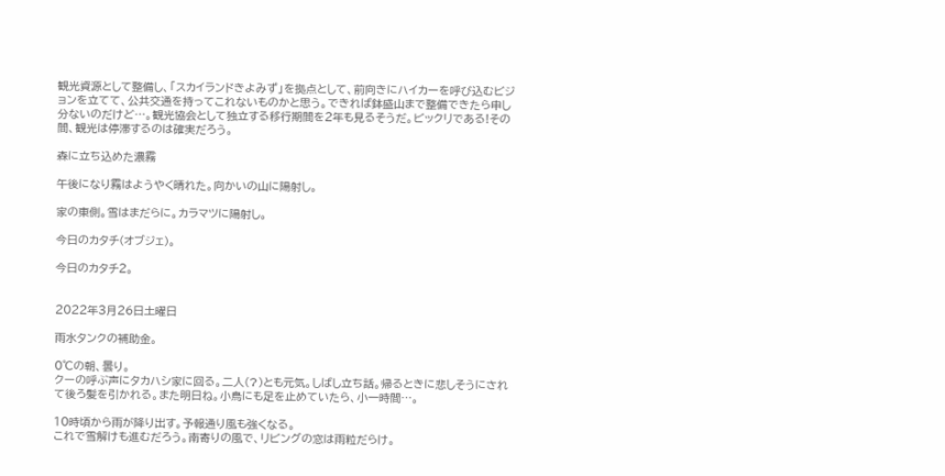観光資源として整備し、「スカイランドきよみず」を拠点として、前向きにハイカーを呼び込むビジョンを立てて、公共交通を持ってこれないものかと思う。できれば鉢盛山まで整備できたら申し分ないのだけど…。観光協会として独立する移行期間を2年も見るそうだ。ビックリである!その間、観光は停滞するのは確実だろう。

森に立ち込めた濃霧

午後になり霧はようやく晴れた。向かいの山に陽射し。

家の東側。雪はまだらに。カラマツに陽射し。

今日のカタチ(オブジェ)。

今日のカタチ2。


2022年3月26日土曜日

雨水タンクの補助金。

0℃の朝、曇り。
クーの呼ぶ声にタカハシ家に回る。二人(?)とも元気。しばし立ち話。帰るときに悲しそうにされて後ろ髪を引かれる。また明日ね。小鳥にも足を止めていたら、小一時間…。

10時頃から雨が降り出す。予報通り風も強くなる。
これで雪解けも進むだろう。南寄りの風で、リビングの窓は雨粒だらけ。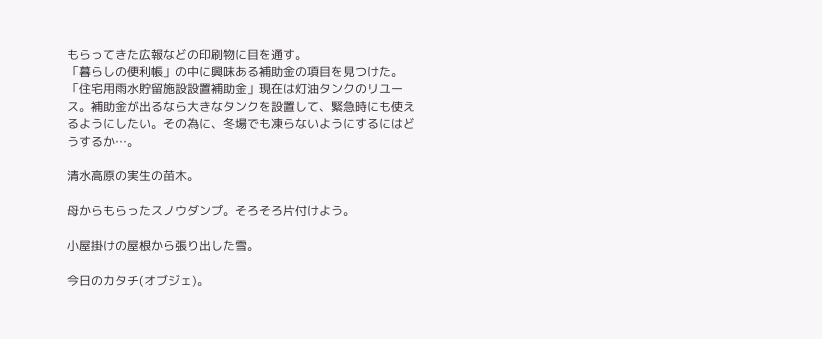もらってきた広報などの印刷物に目を通す。
「暮らしの便利帳」の中に興味ある補助金の項目を見つけた。「住宅用雨水貯留施設設置補助金」現在は灯油タンクのリユース。補助金が出るなら大きなタンクを設置して、緊急時にも使えるようにしたい。その為に、冬場でも凍らないようにするにはどうするか…。

清水高原の実生の苗木。

母からもらったスノウダンプ。そろそろ片付けよう。

小屋掛けの屋根から張り出した雪。

今日のカタチ(オブジェ)。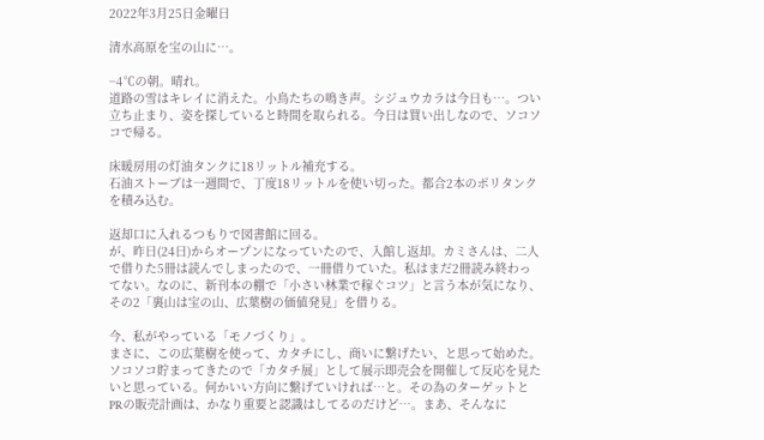2022年3月25日金曜日

清水高原を宝の山に…。

−4℃の朝。晴れ。
道路の雪はキレイに消えた。小鳥たちの鳴き声。シジュウカラは今日も…。つい立ち止まり、姿を探していると時間を取られる。今日は買い出しなので、ソコソコで帰る。

床暖房用の灯油タンクに18リットル補充する。
石油ストーブは一週間で、丁度18リットルを使い切った。都合2本のポリタンクを積み込む。

返却口に入れるつもりで図書館に回る。
が、昨日(24日)からオープンになっていたので、入館し返却。カミさんは、二人で借りた5冊は読んでしまったので、一冊借りていた。私はまだ2冊読み終わってない。なのに、新刊本の棚で「小さい林業で稼ぐコツ」と言う本が気になり、その2「裏山は宝の山、広葉樹の価値発見」を借りる。

今、私がやっている「モノづくり」。
まさに、この広葉樹を使って、カタチにし、商いに繋げたい、と思って始めた。ソコソコ貯まってきたので「カタチ展」として展示即売会を開催して反応を見たいと思っている。何かいい方向に繋げていければ…と。その為のターゲットとPRの販売計画は、かなり重要と認識はしてるのだけど…。まあ、そんなに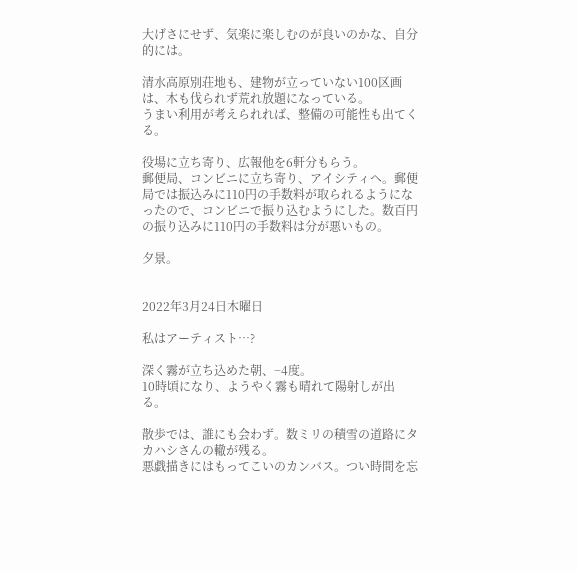大げさにせず、気楽に楽しむのが良いのかな、自分的には。

清水高原別荘地も、建物が立っていない100区画は、木も伐られず荒れ放題になっている。
うまい利用が考えられれば、整備の可能性も出てくる。

役場に立ち寄り、広報他を6軒分もらう。
郵便局、コンビニに立ち寄り、アイシティへ。郵便局では振込みに110円の手数料が取られるようになったので、コンビニで振り込むようにした。数百円の振り込みに110円の手数料は分が悪いもの。

夕景。


2022年3月24日木曜日

私はアーティスト…?

深く霧が立ち込めた朝、−4度。
10時頃になり、ようやく霧も晴れて陽射しが出る。

散歩では、誰にも会わず。数ミリの積雪の道路にタカハシさんの轍が残る。
悪戯描きにはもってこいのカンバス。つい時間を忘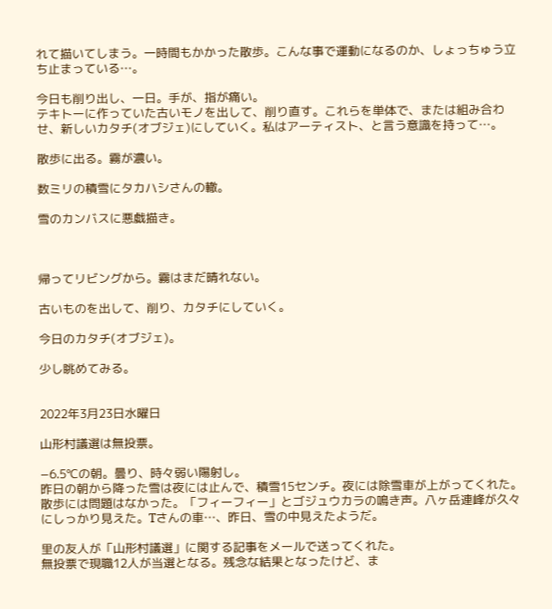れて描いてしまう。一時間もかかった散歩。こんな事で運動になるのか、しょっちゅう立ち止まっている…。

今日も削り出し、一日。手が、指が痛い。
テキトーに作っていた古いモノを出して、削り直す。これらを単体で、または組み合わせ、新しいカタチ(オブジェ)にしていく。私はアーティスト、と言う意識を持って…。

散歩に出る。霧が濃い。

数ミリの積雪にタカハシさんの轍。

雪のカンバスに悪戯描き。



帰ってリビングから。霧はまだ晴れない。

古いものを出して、削り、カタチにしていく。

今日のカタチ(オブジェ)。

少し眺めてみる。


2022年3月23日水曜日

山形村議選は無投票。

−6.5℃の朝。曇り、時々弱い陽射し。
昨日の朝から降った雪は夜には止んで、積雪15センチ。夜には除雪車が上がってくれた。散歩には問題はなかった。「フィーフィー」とゴジュウカラの鳴き声。八ヶ岳連峰が久々にしっかり見えた。Tさんの車…、昨日、雪の中見えたようだ。

里の友人が「山形村議選」に関する記事をメールで送ってくれた。
無投票で現職12人が当選となる。残念な結果となったけど、ま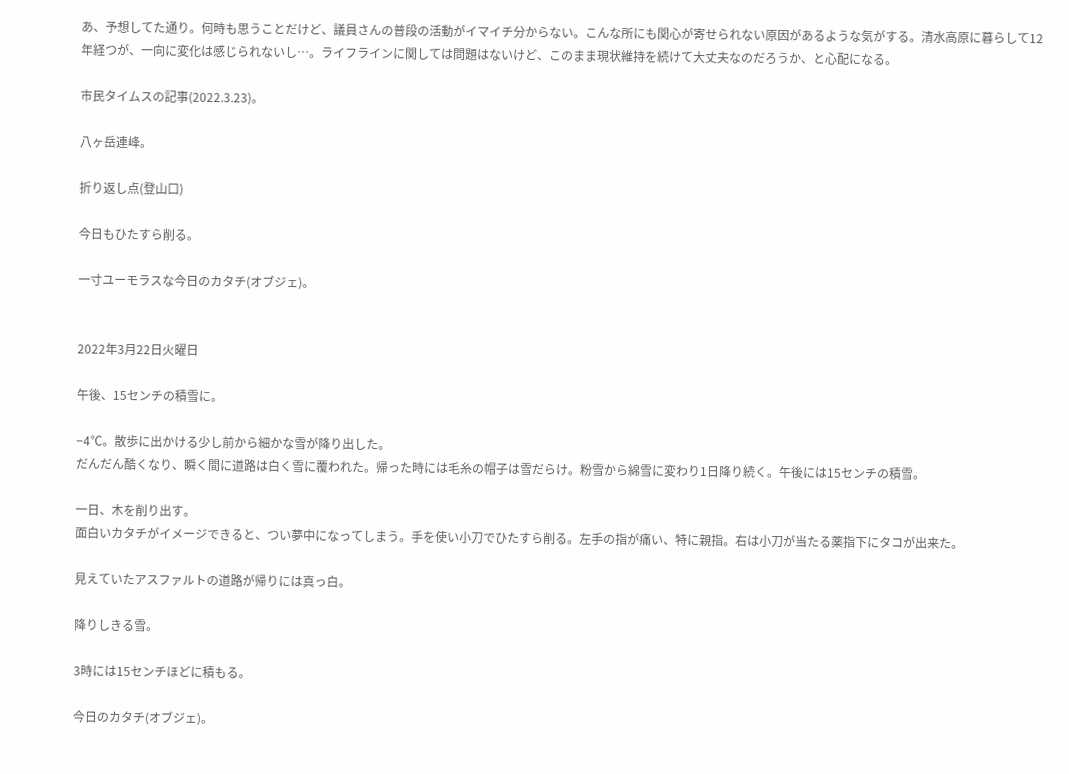あ、予想してた通り。何時も思うことだけど、議員さんの普段の活動がイマイチ分からない。こんな所にも関心が寄せられない原因があるような気がする。清水高原に暮らして12年経つが、一向に変化は感じられないし…。ライフラインに関しては問題はないけど、このまま現状維持を続けて大丈夫なのだろうか、と心配になる。

市民タイムスの記事(2022.3.23)。

八ヶ岳連峰。

折り返し点(登山口)

今日もひたすら削る。

一寸ユーモラスな今日のカタチ(オブジェ)。


2022年3月22日火曜日

午後、15センチの積雪に。

−4℃。散歩に出かける少し前から細かな雪が降り出した。
だんだん酷くなり、瞬く間に道路は白く雪に覆われた。帰った時には毛糸の帽子は雪だらけ。粉雪から綿雪に変わり1日降り続く。午後には15センチの積雪。

一日、木を削り出す。
面白いカタチがイメージできると、つい夢中になってしまう。手を使い小刀でひたすら削る。左手の指が痛い、特に親指。右は小刀が当たる薬指下にタコが出来た。

見えていたアスファルトの道路が帰りには真っ白。

降りしきる雪。

3時には15センチほどに積もる。

今日のカタチ(オブジェ)。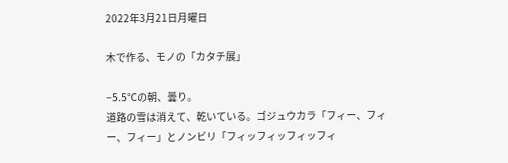2022年3月21日月曜日

木で作る、モノの「カタチ展」

−5.5℃の朝、曇り。
道路の雪は消えて、乾いている。ゴジュウカラ「フィー、フィー、フィー」とノンビリ「フィッフィッフィッフィ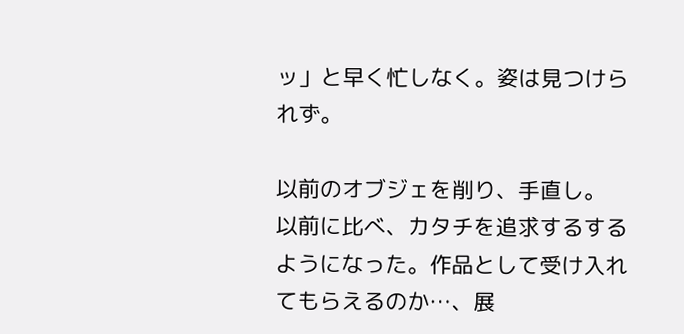ッ」と早く忙しなく。姿は見つけられず。

以前のオブジェを削り、手直し。
以前に比べ、カタチを追求するするようになった。作品として受け入れてもらえるのか…、展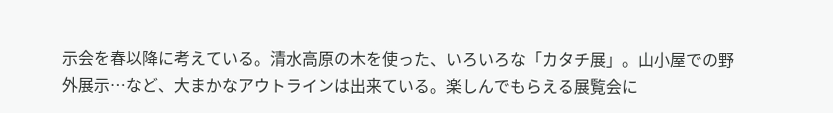示会を春以降に考えている。清水高原の木を使った、いろいろな「カタチ展」。山小屋での野外展示…など、大まかなアウトラインは出来ている。楽しんでもらえる展覧会に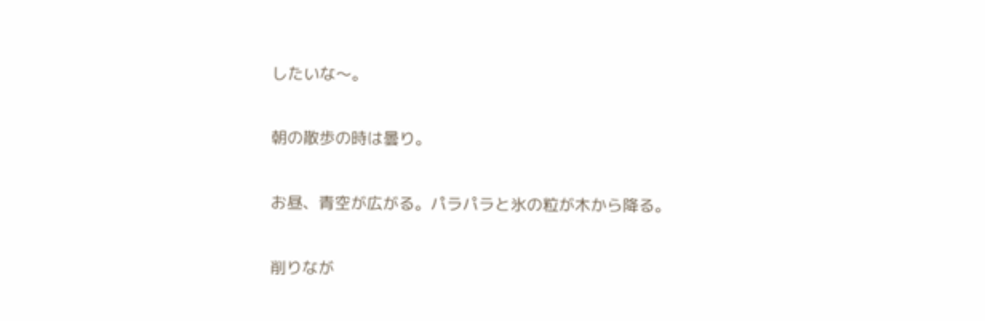したいな〜。

朝の散歩の時は曇り。

お昼、青空が広がる。パラパラと氷の粒が木から降る。

削りなが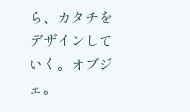ら、カタチをデザインしていく。オブジェ。